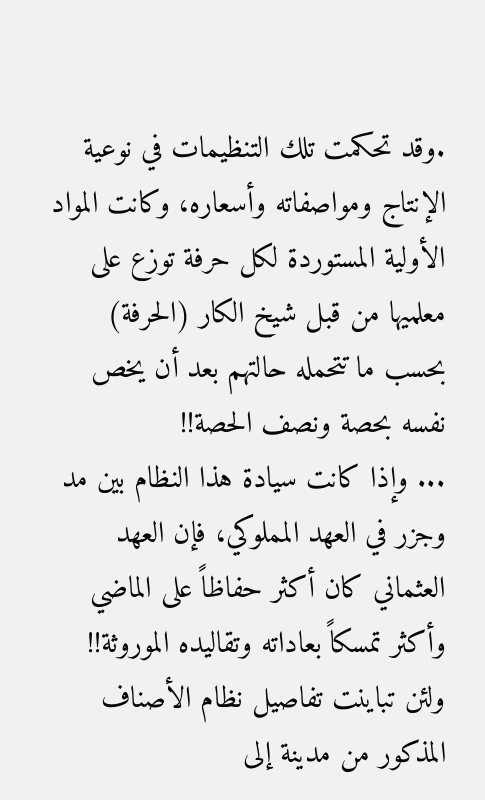.وقد تحكمت تلك التنظيمات في نوعية الإنتاج ومواصفاته وأسعاره، وكانت المواد الأولية المستوردة لكل حرفة توزع على معلميها من قبل شيخ الكار (الحرفة) بحسب ما تتحمله حالتهم بعد أن يخص نفسه بحصة ونصف الحصة!!
... وإذا كانت سيادة هذا النظام بين مد وجزر في العهد المملوكي، فإن العهد العثماني كان أكثر حفاظاً على الماضي وأكثر تمسكاً بعاداته وتقاليده الموروثة!! ولئن تباينت تفاصيل نظام الأصناف المذكور من مدينة إلى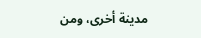مدينة أخرى، ومن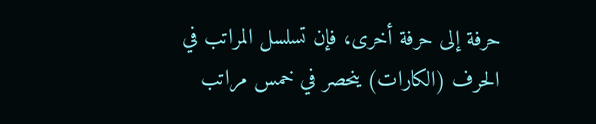حرفة إلى حرفة أخرى، فإن تسلسل المراتب في الحرف (الكارات) ينحصر في خمس مراتب